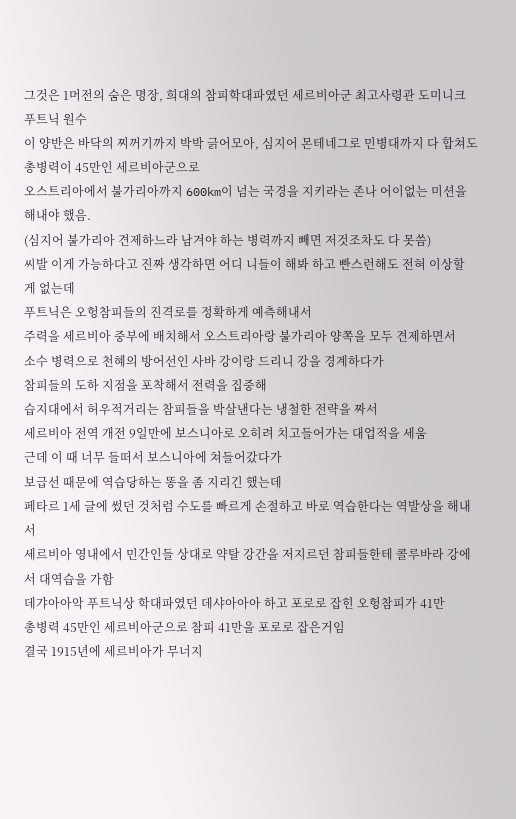그것은 1머전의 숨은 명장, 희대의 참피학대파였던 세르비아군 최고사령관 도미니크 푸트닉 원수
이 양반은 바닥의 찌꺼기까지 박박 긁어모아, 심지어 몬테네그로 민병대까지 다 합쳐도 총병력이 45만인 세르비아군으로
오스트리아에서 불가리아까지 600km이 넘는 국경을 지키라는 존나 어이없는 미션을 해내야 했음.
(심지어 불가리아 견제하느라 남겨야 하는 병력까지 빼면 저것조차도 다 못씀)
씨발 이게 가능하다고 진짜 생각하면 어디 니들이 해봐 하고 빤스런해도 전혀 이상할 게 없는데
푸트닉은 오헝참피들의 진격로를 정확하게 예측해내서
주력을 세르비아 중부에 배치해서 오스트리아랑 불가리아 양쪽을 모두 견제하면서
소수 병력으로 천혜의 방어선인 사바 강이랑 드리니 강을 경계하다가
참피들의 도하 지점을 포착해서 전력을 집중해
습지대에서 허우적거리는 참피들을 박살낸다는 냉철한 전략을 짜서
세르비아 전역 개전 9일만에 보스니아로 오히려 치고들어가는 대업적을 세움
근데 이 때 너무 들떠서 보스니아에 쳐들어갔다가
보급선 때문에 역습당하는 똥을 좀 지리긴 했는데
페타르 1세 글에 썼던 것처럼 수도를 빠르게 손절하고 바로 역습한다는 역발상을 해내서
세르비아 영내에서 민간인들 상대로 약탈 강간을 저지르던 참피들한테 콜루바라 강에서 대역습을 가함
데갸아아악 푸트닉상 학대파였던 데샤아아아 하고 포로로 잡힌 오헝참피가 41만
총병력 45만인 세르비아군으로 참피 41만을 포로로 잡은거임
결국 1915년에 세르비아가 무너지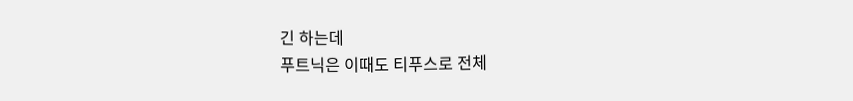긴 하는데
푸트닉은 이때도 티푸스로 전체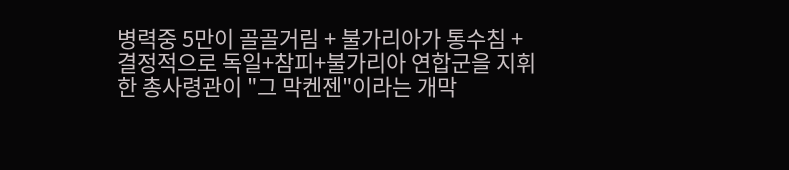병력중 5만이 골골거림 + 불가리아가 통수침 +
결정적으로 독일+참피+불가리아 연합군을 지휘한 총사령관이 "그 막켄젠"이라는 개막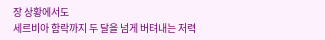장 상황에서도
세르비아 함락까지 두 달을 넘게 버텨내는 저력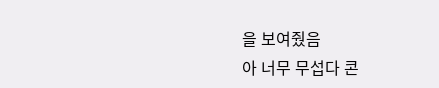을 보여줬음
아 너무 무섭다 콘